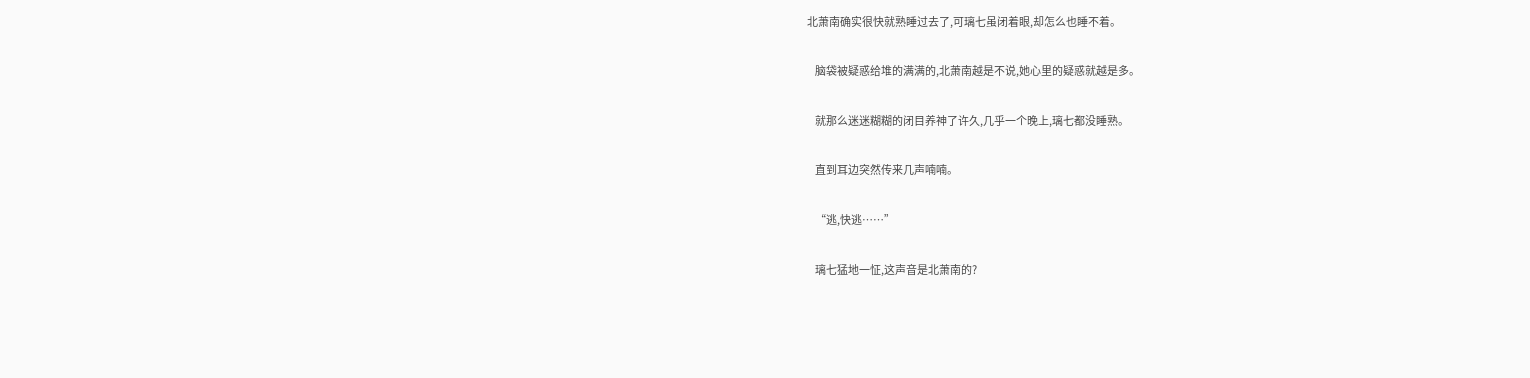北萧南确实很快就熟睡过去了,可璃七虽闭着眼,却怎么也睡不着。

    脑袋被疑惑给堆的满满的,北萧南越是不说,她心里的疑惑就越是多。

    就那么迷迷糊糊的闭目养神了许久,几乎一个晚上,璃七都没睡熟。

    直到耳边突然传来几声喃喃。

    “逃,快逃……”

    璃七猛地一怔,这声音是北萧南的?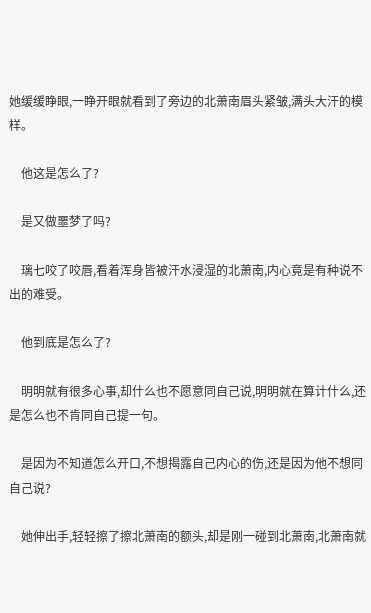她缓缓睁眼,一睁开眼就看到了旁边的北萧南眉头紧皱,满头大汗的模样。

    他这是怎么了?

    是又做噩梦了吗?

    璃七咬了咬唇,看着浑身皆被汗水浸湿的北萧南,内心竟是有种说不出的难受。

    他到底是怎么了?

    明明就有很多心事,却什么也不愿意同自己说,明明就在算计什么,还是怎么也不肯同自己提一句。

    是因为不知道怎么开口,不想揭露自己内心的伤,还是因为他不想同自己说?

    她伸出手,轻轻擦了擦北萧南的额头,却是刚一碰到北萧南,北萧南就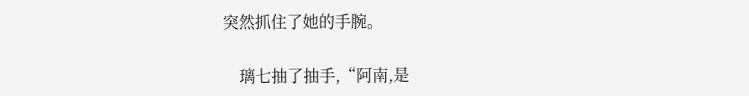突然抓住了她的手腕。

    璃七抽了抽手,“阿南,是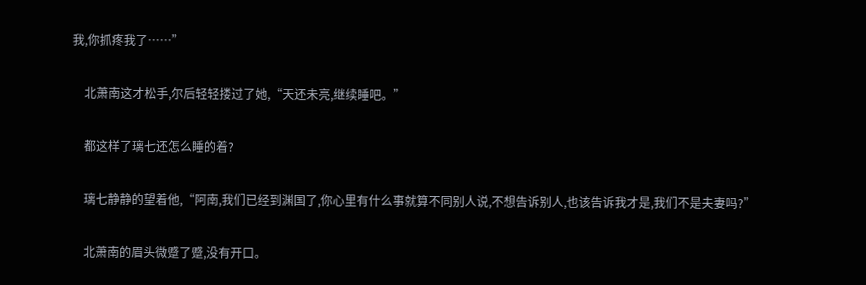我,你抓疼我了……”

    北萧南这才松手,尔后轻轻搂过了她,“天还未亮,继续睡吧。”

    都这样了璃七还怎么睡的着?

    璃七静静的望着他,“阿南,我们已经到渊国了,你心里有什么事就算不同别人说,不想告诉别人,也该告诉我才是,我们不是夫妻吗?”

    北萧南的眉头微蹙了蹙,没有开口。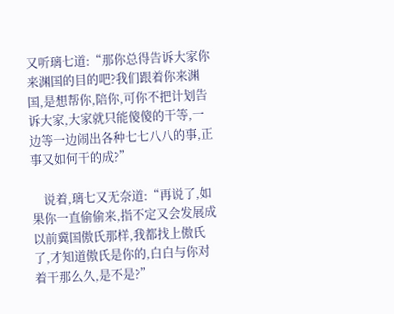又听璃七道:“那你总得告诉大家你来渊国的目的吧?我们跟着你来渊国,是想帮你,陪你,可你不把计划告诉大家,大家就只能傻傻的干等,一边等一边闹出各种七七八八的事,正事又如何干的成?”

    说着,璃七又无奈道:“再说了,如果你一直偷偷来,指不定又会发展成以前冀国傲氏那样,我都找上傲氏了,才知道傲氏是你的,白白与你对着干那么久,是不是?”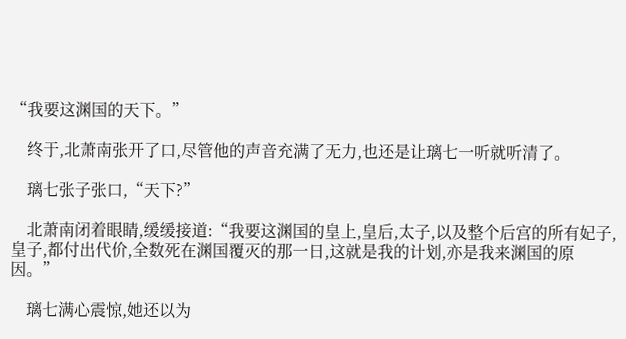“我要这渊国的天下。”

    终于,北萧南张开了口,尽管他的声音充满了无力,也还是让璃七一听就听清了。

    璃七张子张口,“天下?”

    北萧南闭着眼睛,缓缓接道:“我要这渊国的皇上,皇后,太子,以及整个后宫的所有妃子,皇子,都付出代价,全数死在渊国覆灭的那一日,这就是我的计划,亦是我来渊国的原因。”

    璃七满心震惊,她还以为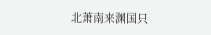北萧南来渊国只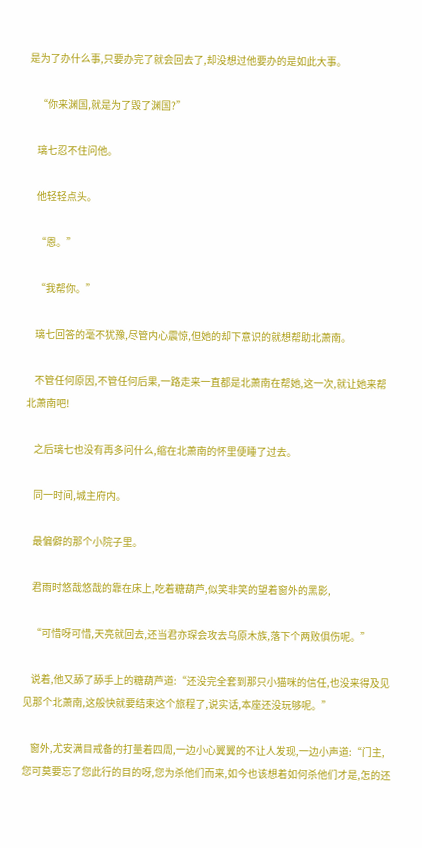是为了办什么事,只要办完了就会回去了,却没想过他要办的是如此大事。

    “你来渊国,就是为了毁了渊国?”

    璃七忍不住问他。

    他轻轻点头。

    “恩。”

    “我帮你。”

    璃七回答的毫不犹豫,尽管内心震惊,但她的却下意识的就想帮助北萧南。

    不管任何原因,不管任何后果,一路走来一直都是北萧南在帮她,这一次,就让她来帮北萧南吧!

    之后璃七也没有再多问什么,缩在北萧南的怀里便睡了过去。

    同一时间,城主府内。

    最偏僻的那个小院子里。

    君雨时悠哉悠哉的靠在床上,吃着糖葫芦,似笑非笑的望着窗外的黑影,

    “可惜呀可惜,天亮就回去,还当君亦琛会攻去乌原木族,落下个两败俱伤呢。”

    说着,他又舔了舔手上的糖葫芦道:“还没完全套到那只小猫咪的信任,也没来得及见见那个北萧南,这般快就要结束这个旅程了,说实话,本座还没玩够呢。”

    窗外,尤安满目戒备的打量着四周,一边小心翼翼的不让人发现,一边小声道:“门主,您可莫要忘了您此行的目的呀,您为杀他们而来,如今也该想着如何杀他们才是,怎的还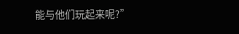能与他们玩起来呢?”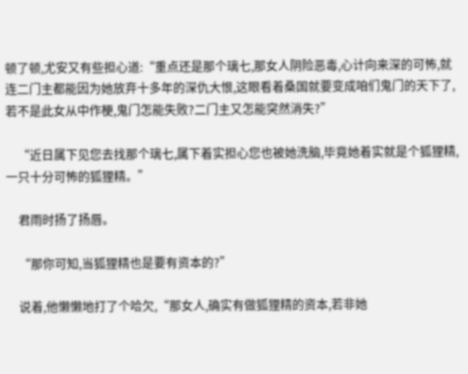顿了顿,尤安又有些担心道:“重点还是那个璃七,那女人阴险恶毒,心计向来深的可怖,就连二门主都能因为她放弃十多年的深仇大恨,这眼看着桑国就要变成咱们鬼门的天下了,若不是此女从中作梗,鬼门怎能失败?二门主又怎能突然消失?”

    “近日属下见您去找那个璃七,属下着实担心您也被她洗脑,毕竟她着实就是个狐狸精,一只十分可怖的狐狸精。”

    君雨时扬了扬唇。

    “那你可知,当狐狸精也是要有资本的?”

    说着,他懒懒地打了个哈欠,“那女人,确实有做狐狸精的资本,若非她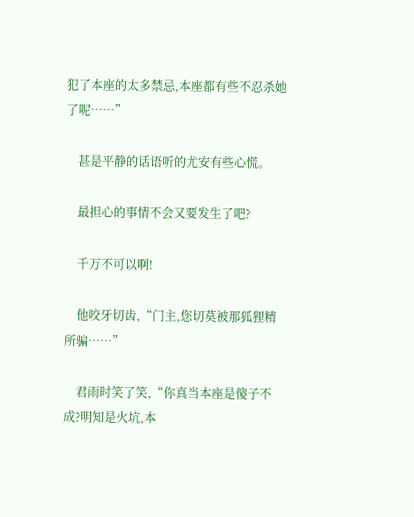犯了本座的太多禁忌,本座都有些不忍杀她了呢……”

    甚是平静的话语听的尤安有些心慌。

    最担心的事情不会又要发生了吧?

    千万不可以啊!

    他咬牙切齿,“门主,您切莫被那狐狸精所骗……”

    君雨时笑了笑,“你真当本座是傻子不成?明知是火坑,本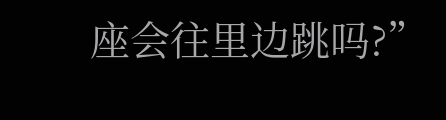座会往里边跳吗?”